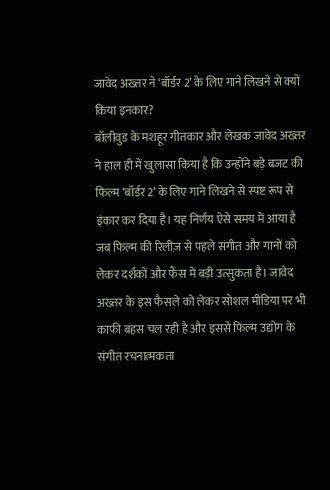जावेद अख्तर ने ‘बॉर्डर 2’ के लिए गाने लिखने से क्यों किया इनकार?
बॉलीवुड के मशहूर गीतकार और लेखक जावेद अख्तर ने हाल ही में खुलासा किया है कि उन्होंने बड़े बजट की फिल्म ‘बॉर्डर 2’ के लिए गाने लिखने से स्पष्ट रूप से इंकार कर दिया है। यह निर्णय ऐसे समय में आया है जब फिल्म की रिलीज़ से पहले संगीत और गानों को लेकर दर्शकों और फैंस में बड़ी उत्सुकता है। जावेद अख्तर के इस फैसले को लेकर सोशल मीडिया पर भी काफी बहस चल रही है और इससे फिल्म उद्योग के संगीत रचनात्मकता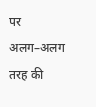पर अलग–अलग तरह की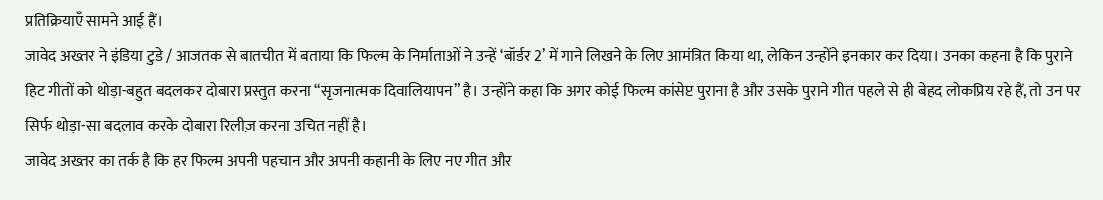प्रतिक्रियाएँ सामने आई हैं।
जावेद अख्तर ने इंडिया टुडे / आजतक से बातचीत में बताया कि फिल्म के निर्माताओं ने उन्हें ‘बॉर्डर 2’ में गाने लिखने के लिए आमंत्रित किया था, लेकिन उन्होंने इनकार कर दिया। उनका कहना है कि पुराने हिट गीतों को थोड़ा-बहुत बदलकर दोबारा प्रस्तुत करना “सृजनात्मक दिवालियापन” है। उन्होंने कहा कि अगर कोई फिल्म कांसेप्ट पुराना है और उसके पुराने गीत पहले से ही बेहद लोकप्रिय रहे हैं, तो उन पर सिर्फ थोड़ा-सा बदलाव करके दोबारा रिलीज़ करना उचित नहीं है।
जावेद अख्तर का तर्क है कि हर फिल्म अपनी पहचान और अपनी कहानी के लिए नए गीत और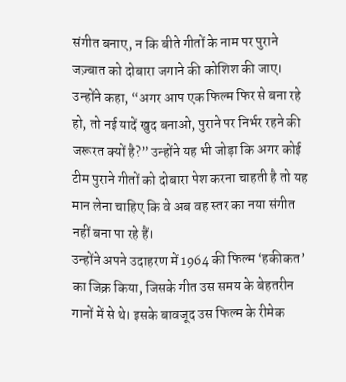संगीत बनाए, न कि बीते गीतों के नाम पर पुराने जज़्बात को दोबारा जगाने की कोशिश की जाए। उन्होंने कहा, “अगर आप एक फिल्म फिर से बना रहे हो, तो नई यादें खुद बनाओ, पुराने पर निर्भर रहने की जरूरत क्यों है?” उन्होंने यह भी जोड़ा कि अगर कोई टीम पुराने गीतों को दोबारा पेश करना चाहती है तो यह मान लेना चाहिए कि वे अब वह स्तर का नया संगीत नहीं बना पा रहे हैं।
उन्होंने अपने उदाहरण में 1964 की फिल्म ‘हकीकत’ का जिक्र किया, जिसके गीत उस समय के बेहतरीन गानों में से थे। इसके बावजूद उस फिल्म के रीमेक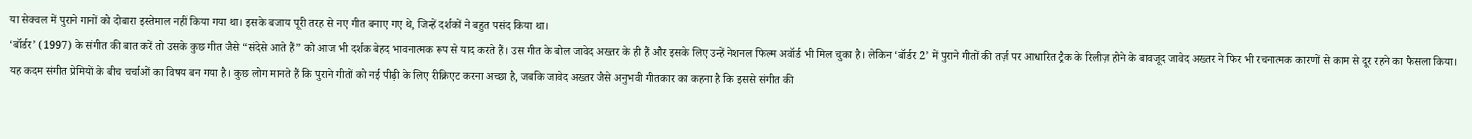या सेक्वल में पुराने गानों को दोबारा इस्तेमाल नहीं किया गया था। इसके बजाय पूरी तरह से नए गीत बनाए गए थे, जिन्हें दर्शकों ने बहुत पसंद किया था।
‘बॉर्डर’ (1997) के संगीत की बात करें तो उसके कुछ गीत जैसे “संदेसे आते हैं” को आज भी दर्शक बेहद भावनात्मक रूप से याद करते हैं। उस गीत के बोल जावेद अख्तर के ही हैं और इसके लिए उन्हें नेशनल फिल्म अवॉर्ड भी मिल चुका है। लेकिन ‘बॉर्डर 2’ में पुराने गीतों की तर्ज़ पर आधारित ट्रैक के रिलीज़ होने के बावजूद जावेद अख्तर ने फिर भी रचनात्मक कारणों से काम से दूर रहने का फैसला किया।
यह कदम संगीत प्रेमियों के बीच चर्चाओं का विषय बन गया है। कुछ लोग मानते हैं कि पुराने गीतों को नई पीढ़ी के लिए रीक्रिएट करना अच्छा है, जबकि जावेद अख्तर जैसे अनुभवी गीतकार का कहना है कि इससे संगीत की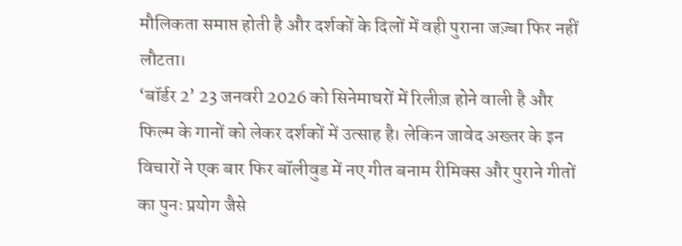मौलिकता समाप्त होती है और दर्शकों के दिलों में वही पुराना जज़्बा फिर नहीं लौटता।
‘बॉर्डर 2’ 23 जनवरी 2026 को सिनेमाघरों में रिलीज़ होने वाली है और फिल्म के गानों को लेकर दर्शकों में उत्साह है। लेकिन जावेद अख्तर के इन विचारों ने एक बार फिर बॉलीवुड में नए गीत बनाम रीमिक्स और पुराने गीतों का पुनः प्रयोग जैसे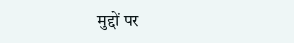मुद्दों पर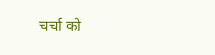चर्चा को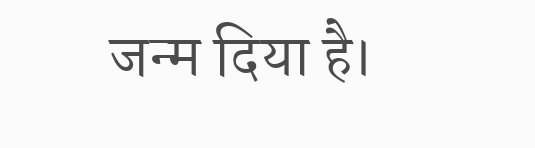जन्म दिया है।